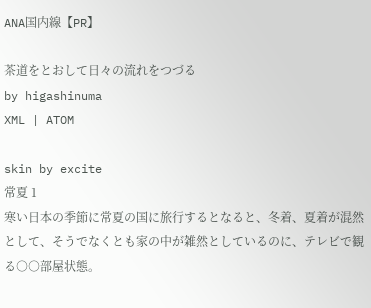ANA国内線【PR】

茶道をとおして日々の流れをつづる
by higashinuma
XML | ATOM

skin by excite
常夏 1
寒い日本の季節に常夏の国に旅行するとなると、冬着、夏着が混然として、そうでなくとも家の中が雑然としているのに、テレビで観る○○部屋状態。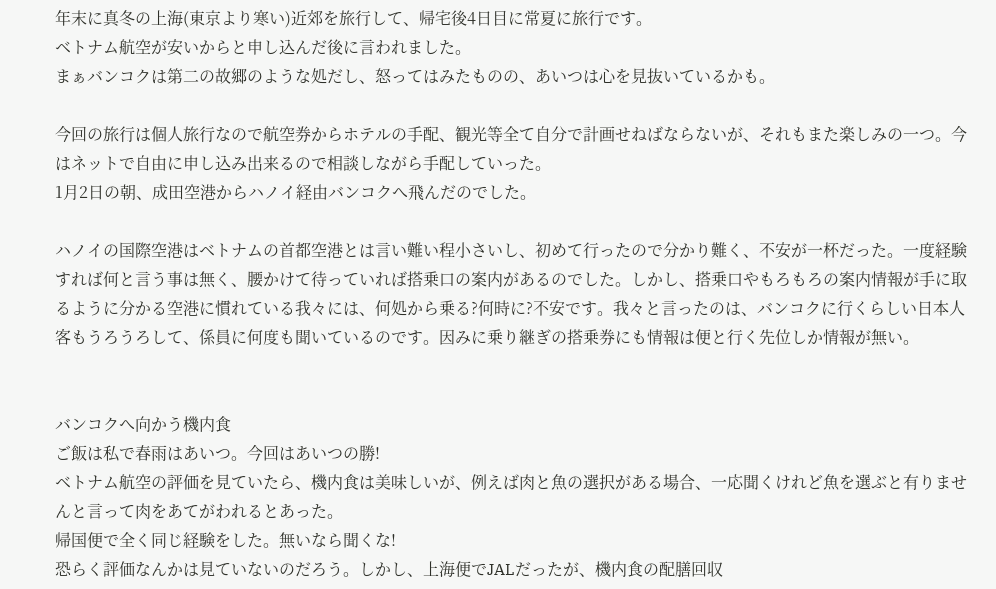年末に真冬の上海(東京より寒い)近郊を旅行して、帰宅後4日目に常夏に旅行です。
ベトナム航空が安いからと申し込んだ後に言われました。
まぁバンコクは第二の故郷のような処だし、怒ってはみたものの、あいつは心を見抜いているかも。

今回の旅行は個人旅行なので航空券からホテルの手配、観光等全て自分で計画せねばならないが、それもまた楽しみの一つ。今はネットで自由に申し込み出来るので相談しながら手配していった。
1月2日の朝、成田空港からハノイ経由バンコクへ飛んだのでした。

ハノイの国際空港はベトナムの首都空港とは言い難い程小さいし、初めて行ったので分かり難く、不安が一杯だった。一度経験すれば何と言う事は無く、腰かけて待っていれば搭乗口の案内があるのでした。しかし、搭乗口やもろもろの案内情報が手に取るように分かる空港に慣れている我々には、何処から乗る?何時に?不安です。我々と言ったのは、バンコクに行くらしい日本人客もうろうろして、係員に何度も聞いているのです。因みに乗り継ぎの搭乗券にも情報は便と行く先位しか情報が無い。


バンコクへ向かう機内食
ご飯は私で春雨はあいつ。今回はあいつの勝!
ベトナム航空の評価を見ていたら、機内食は美味しいが、例えば肉と魚の選択がある場合、一応聞くけれど魚を選ぶと有りませんと言って肉をあてがわれるとあった。
帰国便で全く同じ経験をした。無いなら聞くな!
恐らく評価なんかは見ていないのだろう。しかし、上海便でJALだったが、機内食の配膳回収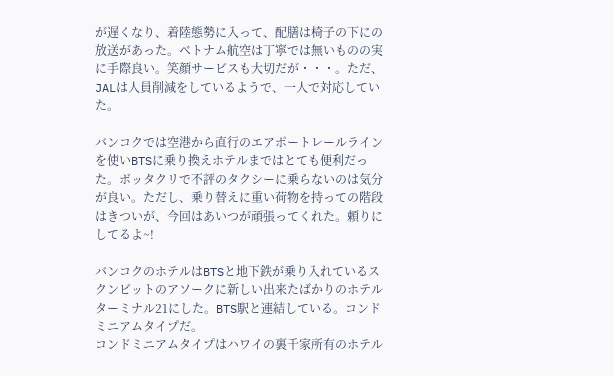が遅くなり、着陸態勢に入って、配膳は椅子の下にの放送があった。ベトナム航空は丁寧では無いものの実に手際良い。笑顔サービスも大切だが・・・。ただ、JALは人員削減をしているようで、一人で対応していた。

バンコクでは空港から直行のエアポートレールラインを使いBTSに乗り換えホテルまではとても便利だった。ボッタクリで不評のタクシーに乗らないのは気分が良い。ただし、乗り替えに重い荷物を持っての階段はきついが、今回はあいつが頑張ってくれた。頼りにしてるよ~!

バンコクのホテルはBTSと地下鉄が乗り入れているスクンビットのアソークに新しい出来たばかりのホテルターミナル21にした。BTS駅と連結している。コンドミニアムタイプだ。
コンドミニアムタイプはハワイの裏千家所有のホテル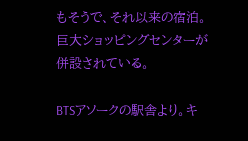もそうで、それ以来の宿泊。
巨大ショッピングセンターが併設されている。

BTSアソークの駅舎より。キ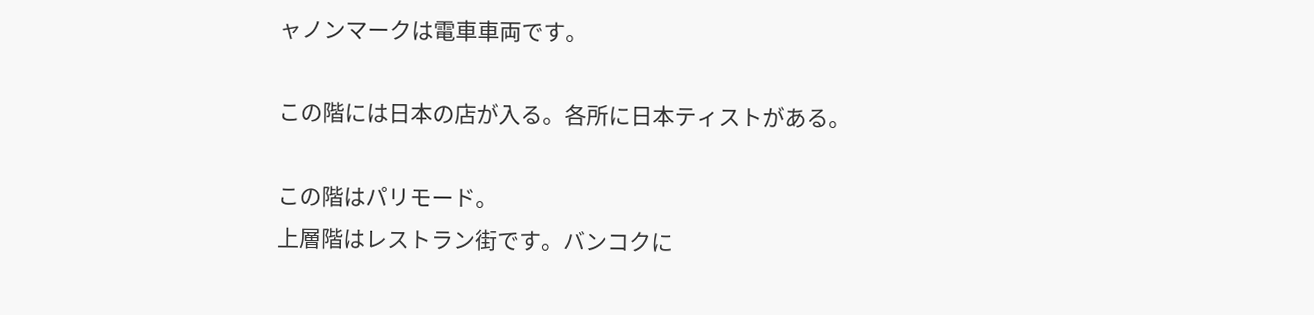ャノンマークは電車車両です。

この階には日本の店が入る。各所に日本ティストがある。

この階はパリモード。
上層階はレストラン街です。バンコクに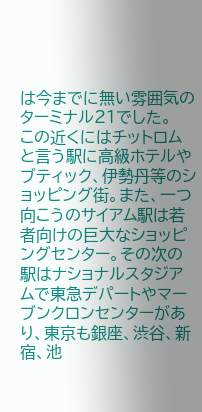は今までに無い雰囲気のターミナル21でした。
この近くにはチットロムと言う駅に高級ホテルやブティック、伊勢丹等のショッピング街。また、一つ向こうのサイアム駅は若者向けの巨大なショッピングセンター。その次の駅はナショナルスタジアムで東急デパートやマーブンクロンセンターがあり、東京も銀座、渋谷、新宿、池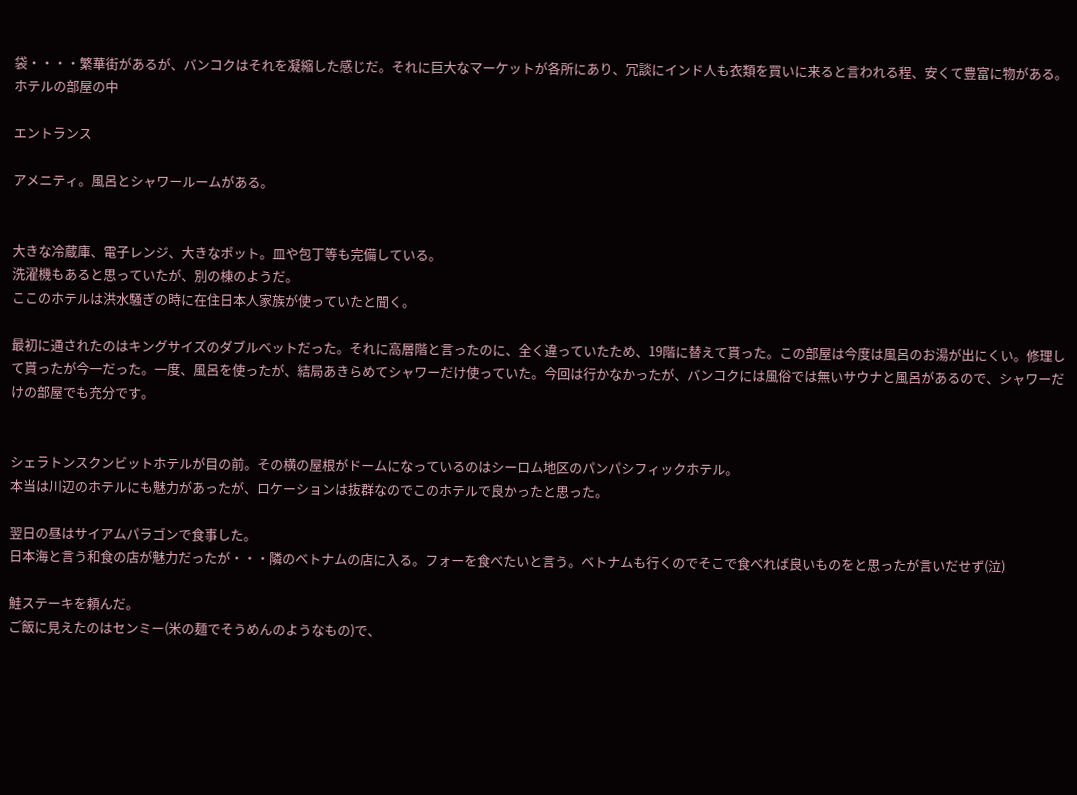袋・・・・繁華街があるが、バンコクはそれを凝縮した感じだ。それに巨大なマーケットが各所にあり、冗談にインド人も衣類を買いに来ると言われる程、安くて豊富に物がある。
ホテルの部屋の中

エントランス

アメニティ。風呂とシャワールームがある。


大きな冷蔵庫、電子レンジ、大きなポット。皿や包丁等も完備している。
洗濯機もあると思っていたが、別の棟のようだ。
ここのホテルは洪水騒ぎの時に在住日本人家族が使っていたと聞く。

最初に通されたのはキングサイズのダブルベットだった。それに高層階と言ったのに、全く違っていたため、19階に替えて貰った。この部屋は今度は風呂のお湯が出にくい。修理して貰ったが今一だった。一度、風呂を使ったが、結局あきらめてシャワーだけ使っていた。今回は行かなかったが、バンコクには風俗では無いサウナと風呂があるので、シャワーだけの部屋でも充分です。


シェラトンスクンビットホテルが目の前。その横の屋根がドームになっているのはシーロム地区のパンパシフィックホテル。
本当は川辺のホテルにも魅力があったが、ロケーションは抜群なのでこのホテルで良かったと思った。

翌日の昼はサイアムパラゴンで食事した。
日本海と言う和食の店が魅力だったが・・・隣のベトナムの店に入る。フォーを食べたいと言う。ベトナムも行くのでそこで食べれば良いものをと思ったが言いだせず(泣)

鮭ステーキを頼んだ。
ご飯に見えたのはセンミー(米の麺でそうめんのようなもの)で、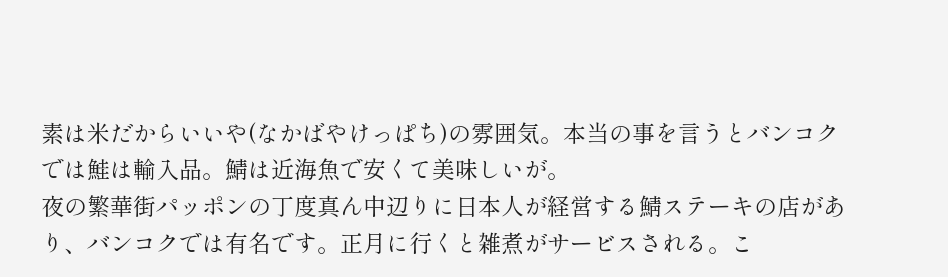素は米だからいいや(なかばやけっぱち)の雰囲気。本当の事を言うとバンコクでは鮭は輸入品。鯖は近海魚で安くて美味しいが。
夜の繁華街パッポンの丁度真ん中辺りに日本人が経営する鯖ステーキの店があり、バンコクでは有名です。正月に行くと雑煮がサービスされる。こ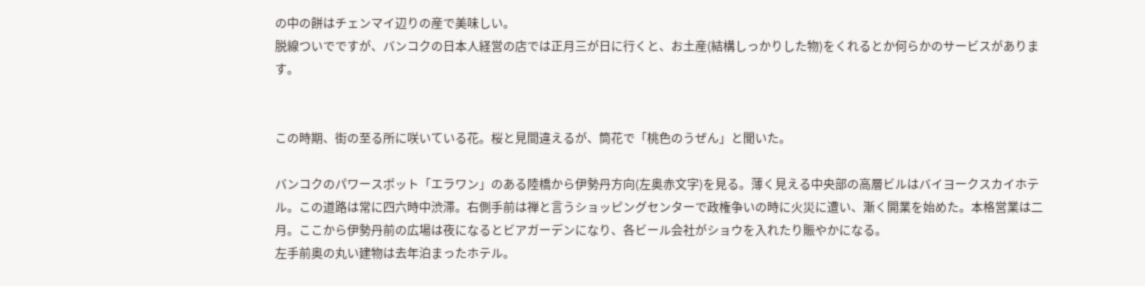の中の餅はチェンマイ辺りの産で美味しい。
脱線ついでですが、バンコクの日本人経営の店では正月三が日に行くと、お土産(結構しっかりした物)をくれるとか何らかのサービスがあります。


この時期、街の至る所に咲いている花。桜と見間違えるが、筒花で「桃色のうぜん」と聞いた。

バンコクのパワースポット「エラワン」のある陸橋から伊勢丹方向(左奥赤文字)を見る。薄く見える中央部の高層ビルはバイヨークスカイホテル。この道路は常に四六時中渋滞。右側手前は禅と言うショッピングセンターで政権争いの時に火災に遭い、漸く開業を始めた。本格営業は二月。ここから伊勢丹前の広場は夜になるとビアガーデンになり、各ビール会社がショウを入れたり賑やかになる。
左手前奥の丸い建物は去年泊まったホテル。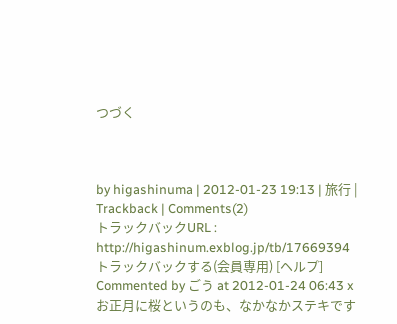つづく



by higashinuma | 2012-01-23 19:13 | 旅行 | Trackback | Comments(2)
トラックバックURL : http://higashinum.exblog.jp/tb/17669394
トラックバックする(会員専用) [ヘルプ]
Commented by ごう at 2012-01-24 06:43 x
お正月に桜というのも、なかなかステキです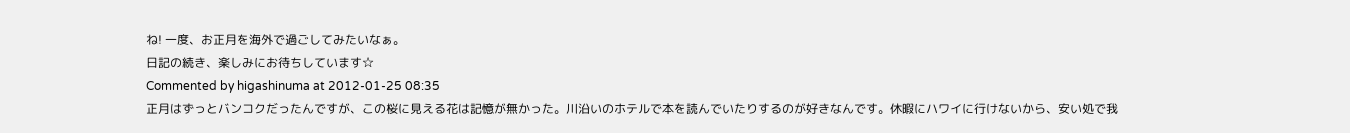ね! 一度、お正月を海外で過ごしてみたいなぁ。
日記の続き、楽しみにお待ちしています☆
Commented by higashinuma at 2012-01-25 08:35
正月はずっとバンコクだったんですが、この桜に見える花は記憶が無かった。川沿いのホテルで本を読んでいたりするのが好きなんです。休暇にハワイに行けないから、安い処で我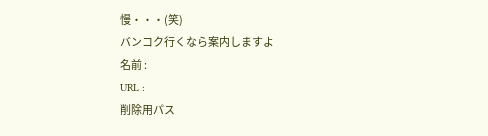慢・・・(笑)
バンコク行くなら案内しますよ
名前 :
URL :
削除用パス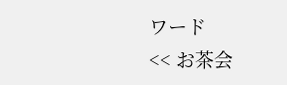ワード
<< お茶会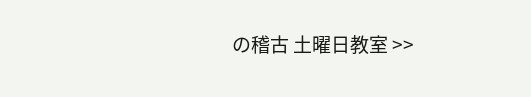の稽古 土曜日教室 >>